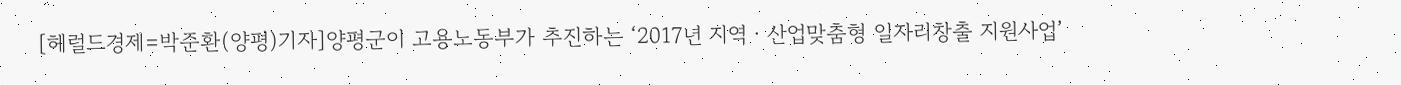[헤럴드경제=박준환(양평)기자]양평군이 고용노동부가 추진하는 ‘2017년 지역ㆍ산업맞춤형 일자리창출 지원사업’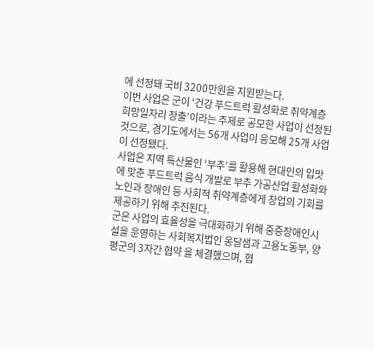에 선정돼 국비 3200만원을 지원받는다.
이번 사업은 군이 ‘건강 푸드트럭 활성화로 취약계층 희망일자리 창출’이라는 주제로 공모한 사업이 선정된 것으로, 경기도에서는 56개 사업이 응모해 25개 사업이 선정됐다.
사업은 지역 특산물인 ‘부추’를 활용해 현대인의 입맛에 맞춘 푸드트럭 음식 개발로 부추 가공산업 활성화와 노인과 장애인 등 사회적 취약계층에게 창업의 기회를 제공하기 위해 추진된다.
군은 사업의 효율성을 극대화하기 위해 중증장애인시설을 운영하는 사회복지법인 옹달샘과 고용노동부, 양평군의 3자간 협약 을 체결했으며, 협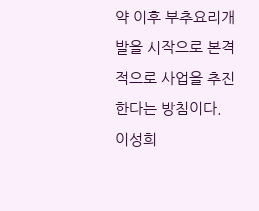약 이후 부추요리개발을 시작으로 본격적으로 사업을 추진한다는 방침이다.
이성희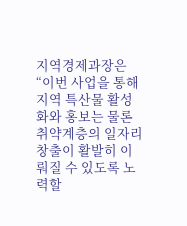지역경제과장은 “이번 사업을 통해 지역 특산물 활성화와 홍보는 물론 취약계층의 일자리 창출이 활발히 이뤄질 수 있도록 노력할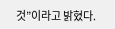것”이라고 밝혔다.